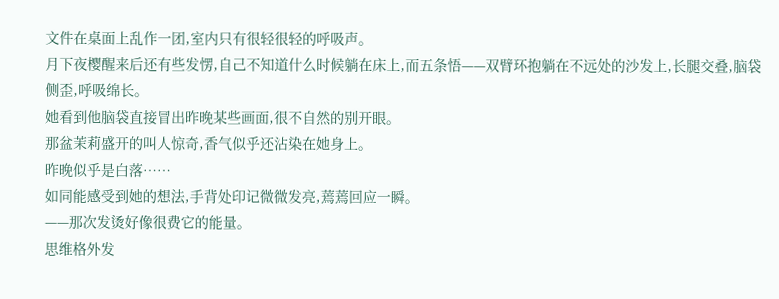文件在桌面上乱作一团,室内只有很轻很轻的呼吸声。
月下夜樱醒来后还有些发愣,自己不知道什么时候躺在床上,而五条悟——双臂环抱躺在不远处的沙发上,长腿交叠,脑袋侧歪,呼吸绵长。
她看到他脑袋直接冒出昨晚某些画面,很不自然的别开眼。
那盆茉莉盛开的叫人惊奇,香气似乎还沾染在她身上。
昨晚似乎是白落……
如同能感受到她的想法,手背处印记微微发亮,蔫蔫回应一瞬。
——那次发烫好像很费它的能量。
思维格外发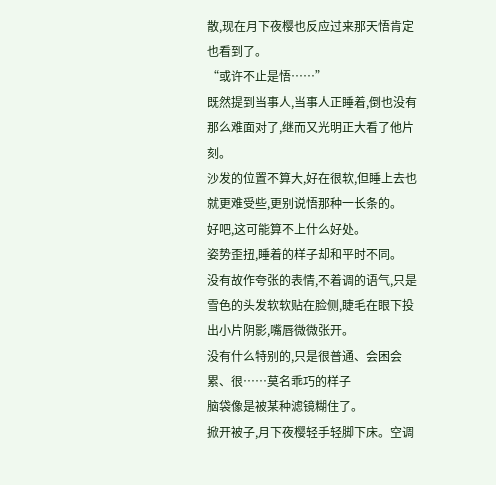散,现在月下夜樱也反应过来那天悟肯定也看到了。
“或许不止是悟……”
既然提到当事人,当事人正睡着,倒也没有那么难面对了,继而又光明正大看了他片刻。
沙发的位置不算大,好在很软,但睡上去也就更难受些,更别说悟那种一长条的。
好吧,这可能算不上什么好处。
姿势歪扭,睡着的样子却和平时不同。
没有故作夸张的表情,不着调的语气,只是雪色的头发软软贴在脸侧,睫毛在眼下投出小片阴影,嘴唇微微张开。
没有什么特别的,只是很普通、会困会累、很……莫名乖巧的样子
脑袋像是被某种滤镜糊住了。
掀开被子,月下夜樱轻手轻脚下床。空调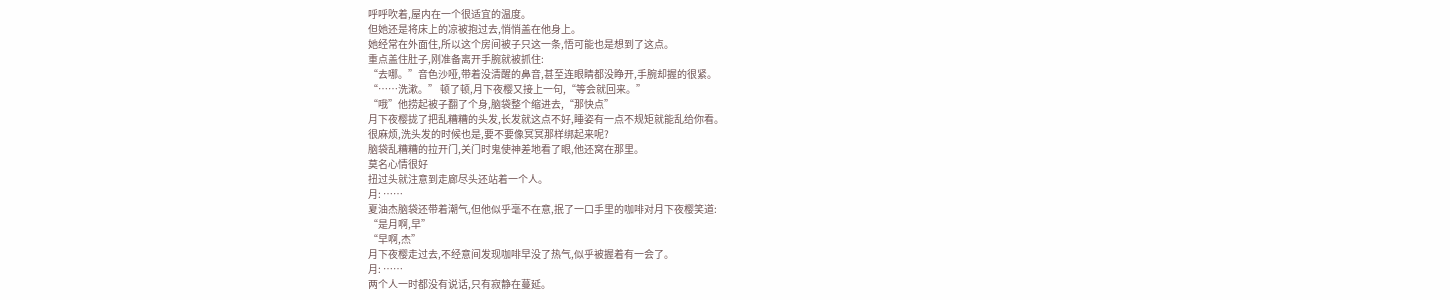呼呼吹着,屋内在一个很适宜的温度。
但她还是将床上的凉被抱过去,悄悄盖在他身上。
她经常在外面住,所以这个房间被子只这一条,悟可能也是想到了这点。
重点盖住肚子,刚准备离开手腕就被抓住:
“去哪。”音色沙哑,带着没清醒的鼻音,甚至连眼睛都没睁开,手腕却握的很紧。
“……洗漱。” 顿了顿,月下夜樱又接上一句,“等会就回来。”
“哦”他捞起被子翻了个身,脑袋整个缩进去,“那快点”
月下夜樱拢了把乱糟糟的头发,长发就这点不好,睡姿有一点不规矩就能乱给你看。
很麻烦,洗头发的时候也是,要不要像冥冥那样绑起来呢?
脑袋乱糟糟的拉开门,关门时鬼使神差地看了眼,他还窝在那里。
莫名心情很好
扭过头就注意到走廊尽头还站着一个人。
月: ……
夏油杰脑袋还带着潮气,但他似乎毫不在意,抿了一口手里的咖啡对月下夜樱笑道:
“是月啊,早”
“早啊,杰”
月下夜樱走过去,不经意间发现咖啡早没了热气,似乎被握着有一会了。
月: ……
两个人一时都没有说话,只有寂静在蔓延。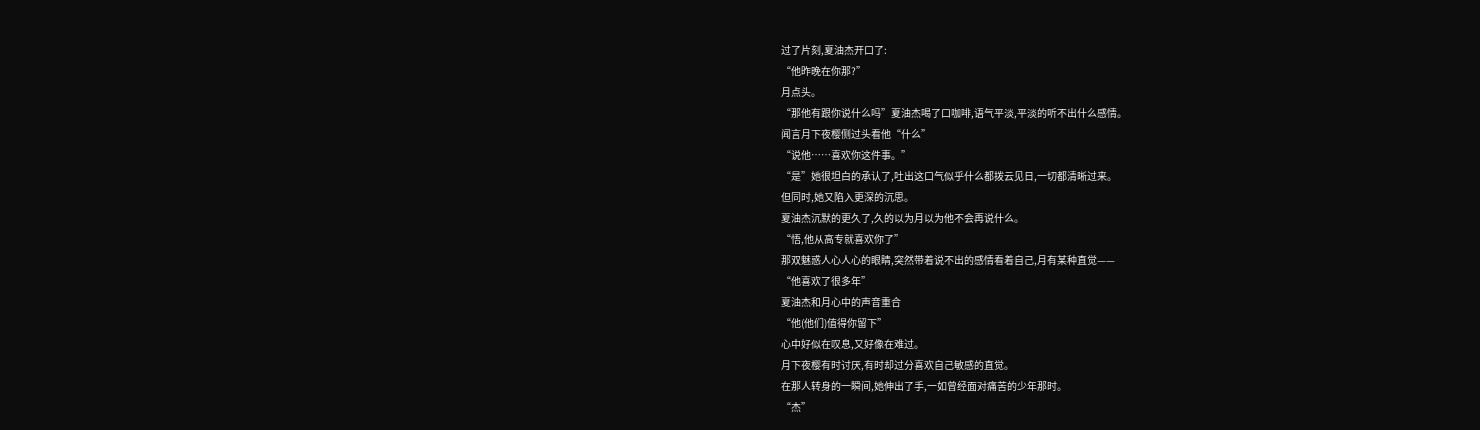过了片刻,夏油杰开口了:
“他昨晚在你那?”
月点头。
“那他有跟你说什么吗”夏油杰喝了口咖啡,语气平淡,平淡的听不出什么感情。
闻言月下夜樱侧过头看他“什么”
“说他……喜欢你这件事。”
“是”她很坦白的承认了,吐出这口气似乎什么都拨云见日,一切都清晰过来。
但同时,她又陷入更深的沉思。
夏油杰沉默的更久了,久的以为月以为他不会再说什么。
“悟,他从高专就喜欢你了”
那双魅惑人心人心的眼睛,突然带着说不出的感情看着自己,月有某种直觉——
“他喜欢了很多年”
夏油杰和月心中的声音重合
“他(他们)值得你留下”
心中好似在叹息,又好像在难过。
月下夜樱有时讨厌,有时却过分喜欢自己敏感的直觉。
在那人转身的一瞬间,她伸出了手,一如曾经面对痛苦的少年那时。
“杰”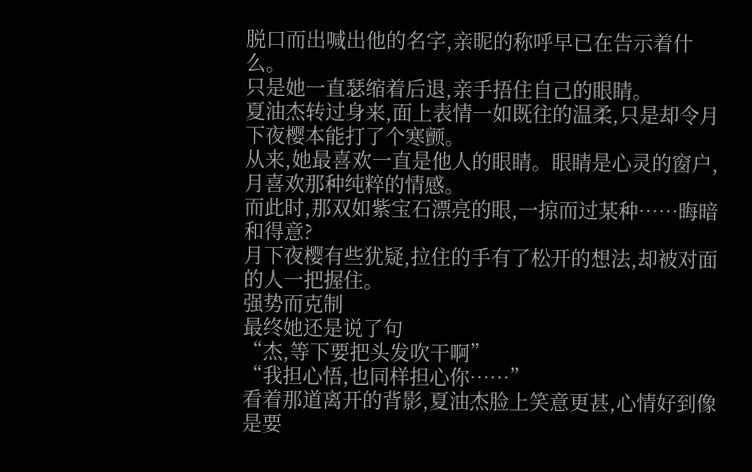脱口而出喊出他的名字,亲昵的称呼早已在告示着什么。
只是她一直瑟缩着后退,亲手捂住自己的眼睛。
夏油杰转过身来,面上表情一如既往的温柔,只是却令月下夜樱本能打了个寒颤。
从来,她最喜欢一直是他人的眼睛。眼睛是心灵的窗户,月喜欢那种纯粹的情感。
而此时,那双如紫宝石漂亮的眼,一掠而过某种……晦暗和得意?
月下夜樱有些犹疑,拉住的手有了松开的想法,却被对面的人一把握住。
强势而克制
最终她还是说了句
“杰,等下要把头发吹干啊”
“我担心悟,也同样担心你……”
看着那道离开的背影,夏油杰脸上笑意更甚,心情好到像是要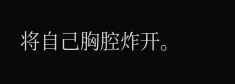将自己胸腔炸开。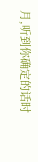月,听到你确定的话时